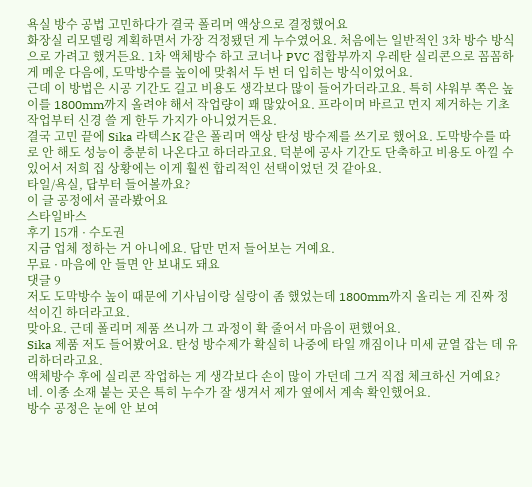욕실 방수 공법 고민하다가 결국 폴리머 액상으로 결정했어요
화장실 리모델링 계획하면서 가장 걱정됐던 게 누수였어요. 처음에는 일반적인 3차 방수 방식으로 가려고 했거든요. 1차 액체방수 하고 코너나 PVC 접합부까지 우레탄 실리콘으로 꼼꼼하게 메운 다음에, 도막방수를 높이에 맞춰서 두 번 더 입히는 방식이었어요.
근데 이 방법은 시공 기간도 길고 비용도 생각보다 많이 들어가더라고요. 특히 샤워부 쪽은 높이를 1800mm까지 올려야 해서 작업량이 꽤 많았어요. 프라이머 바르고 먼지 제거하는 기초 작업부터 신경 쓸 게 한두 가지가 아니었거든요.
결국 고민 끝에 Sika 라텍스K 같은 폴리머 액상 탄성 방수제를 쓰기로 했어요. 도막방수를 따로 안 해도 성능이 충분히 나온다고 하더라고요. 덕분에 공사 기간도 단축하고 비용도 아낄 수 있어서 저희 집 상황에는 이게 훨씬 합리적인 선택이었던 것 같아요.
타일/욕실, 답부터 들어볼까요?
이 글 공정에서 골라봤어요
스타일바스
후기 15개 · 수도권
지금 업체 정하는 거 아니에요. 답만 먼저 들어보는 거예요.
무료 · 마음에 안 들면 안 보내도 돼요
댓글 9
저도 도막방수 높이 때문에 기사님이랑 실랑이 좀 했었는데 1800mm까지 올리는 게 진짜 정석이긴 하더라고요.
맞아요. 근데 폴리머 제품 쓰니까 그 과정이 확 줄어서 마음이 편했어요.
Sika 제품 저도 들어봤어요. 탄성 방수제가 확실히 나중에 타일 깨짐이나 미세 균열 잡는 데 유리하더라고요.
액체방수 후에 실리콘 작업하는 게 생각보다 손이 많이 가던데 그거 직접 체크하신 거예요?
네. 이종 소재 붙는 곳은 특히 누수가 잘 생겨서 제가 옆에서 계속 확인했어요.
방수 공정은 눈에 안 보여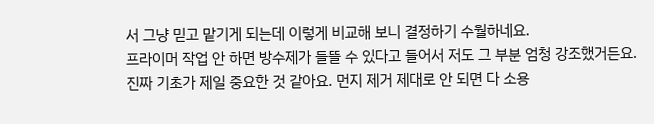서 그냥 믿고 맡기게 되는데 이렇게 비교해 보니 결정하기 수월하네요.
프라이머 작업 안 하면 방수제가 들뜰 수 있다고 들어서 저도 그 부분 엄청 강조했거든요.
진짜 기초가 제일 중요한 것 같아요. 먼지 제거 제대로 안 되면 다 소용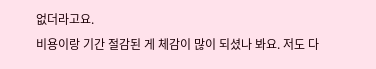없더라고요.
비용이랑 기간 절감된 게 체감이 많이 되셨나 봐요. 저도 다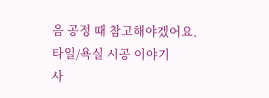음 공정 때 참고해야겠어요.
타일/욕실 시공 이야기
사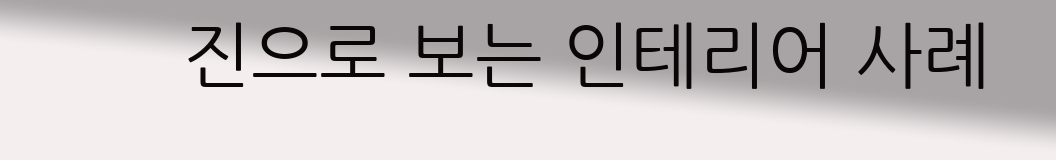진으로 보는 인테리어 사례